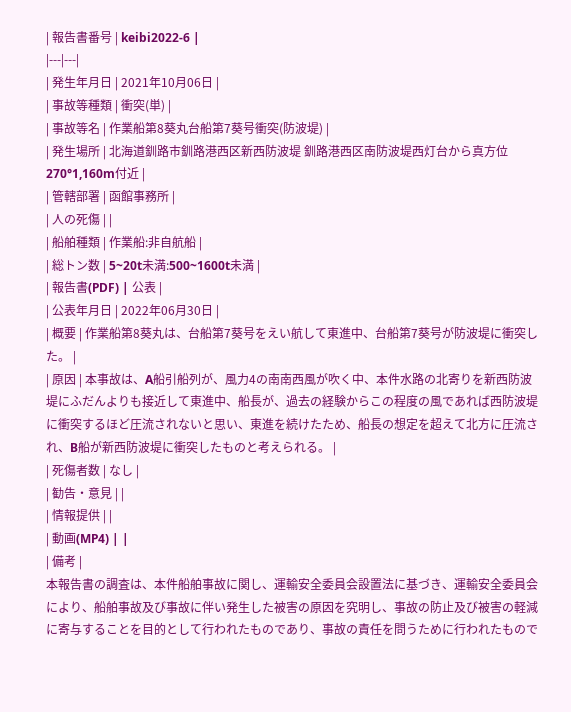| 報告書番号 | keibi2022-6 |
|---|---|
| 発生年月日 | 2021年10月06日 |
| 事故等種類 | 衝突(単) |
| 事故等名 | 作業船第8葵丸台船第7葵号衝突(防波堤) |
| 発生場所 | 北海道釧路市釧路港西区新西防波堤 釧路港西区南防波堤西灯台から真方位270°1,160m付近 |
| 管轄部署 | 函館事務所 |
| 人の死傷 | |
| 船舶種類 | 作業船:非自航船 |
| 総トン数 | 5~20t未満:500~1600t未満 |
| 報告書(PDF) | 公表 |
| 公表年月日 | 2022年06月30日 |
| 概要 | 作業船第8葵丸は、台船第7葵号をえい航して東進中、台船第7葵号が防波堤に衝突した。 |
| 原因 | 本事故は、A船引船列が、風力4の南南西風が吹く中、本件水路の北寄りを新西防波堤にふだんよりも接近して東進中、船長が、過去の経験からこの程度の風であれば西防波堤に衝突するほど圧流されないと思い、東進を続けたため、船長の想定を超えて北方に圧流され、B船が新西防波堤に衝突したものと考えられる。 |
| 死傷者数 | なし |
| 勧告・意見 | |
| 情報提供 | |
| 動画(MP4) | |
| 備考 |
本報告書の調査は、本件船舶事故に関し、運輸安全委員会設置法に基づき、運輸安全委員会により、船舶事故及び事故に伴い発生した被害の原因を究明し、事故の防止及び被害の軽減に寄与することを目的として行われたものであり、事故の責任を問うために行われたもので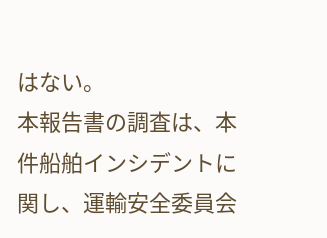はない。
本報告書の調査は、本件船舶インシデントに関し、運輸安全委員会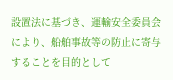設置法に基づき、運輸安全委員会により、船舶事故等の防止に寄与することを目的として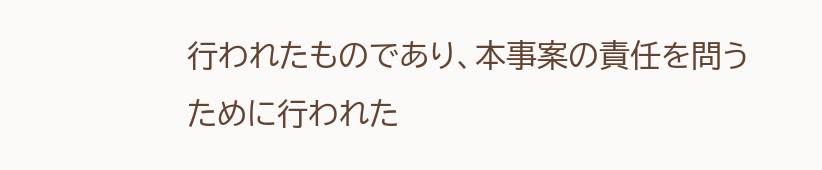行われたものであり、本事案の責任を問うために行われた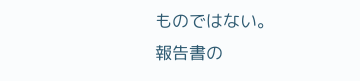ものではない。
報告書の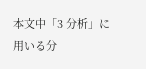本文中「3 分析」に用いる分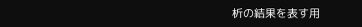析の結果を表す用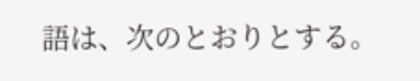語は、次のとおりとする。